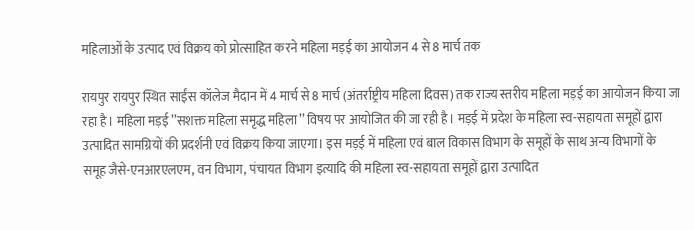महिलाओं के उत्पाद एवं विक्रय को प्रोत्साहित करने महिला मड़ई का आयोजन 4 से 8 मार्च तक

रायपुर रायपुर स्थित साईंस कॉलेज मैदान में 4 मार्च से 8 मार्च (अंतर्राष्ट्रीय महिला दिवस) तक राज्य स्तरीय महिला मड़ई का आयोजन किया जा रहा है। महिला मड़ई ’’सशक्त महिला समृद्ध महिला’’ विषय पर आयोजित की जा रही है। मड़ई में प्रदेश के महिला स्व-सहायता समूहों द्वारा उत्पादित सामग्रियों की प्रदर्शनी एवं विक्रय किया जाएगा। इस मड़ई में महिला एवं बाल विकास विभाग के समूहों के साथ अन्य विभागों के समूह जैसे-एनआरएलएम, वन विभाग, पंचायत विभाग इत्यादि की महिला स्व-सहायता समूहों द्वारा उत्पादित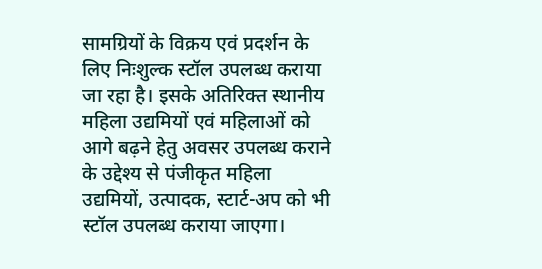सामग्रियों के विक्रय एवं प्रदर्शन के लिए निःशुल्क स्टॉल उपलब्ध कराया जा रहा है। इसके अतिरिक्त स्थानीय महिला उद्यमियों एवं महिलाओं को आगे बढ़ने हेतु अवसर उपलब्ध कराने के उद्देश्य से पंजीकृत महिला उद्यमियों, उत्पादक, स्टार्ट-अप को भी स्टॉल उपलब्ध कराया जाएगा।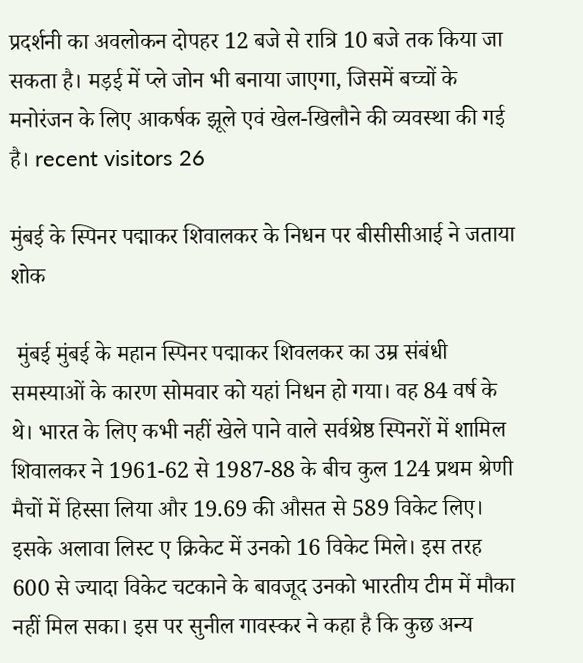प्रदर्शनी का अवलोकन दोपहर 12 बजे से रात्रि 10 बजे तक किया जा सकता है। मड़ई में प्ले जोन भी बनाया जाएगा, जिसमें बच्चों के मनोरंजन के लिए आकर्षक झूले एवं खेल-खिलौने की व्यवस्था की गई है। recent visitors 26

मुंबई के स्पिनर पद्माकर शिवालकर के निधन पर बीसीसीआई ने जताया शोक

 मुंबई मुंबई के महान स्पिनर पद्माकर शिवलकर का उम्र संबंधी समस्याओं के कारण सोमवार को यहां निधन हो गया। वह 84 वर्ष के थे। भारत के लिए कभी नहीं खेले पाने वाले सर्वश्रेष्ठ स्पिनरों में शामिल शिवालकर ने 1961-62 से 1987-88 के बीच कुल 124 प्रथम श्रेणी मैचों में हिस्सा लिया और 19.69 की औसत से 589 विकेट लिए। इसके अलावा लिस्ट ए क्रिकेट में उनको 16 विकेट मिले। इस तरह 600 से ज्यादा विकेट चटकाने के बावजूद उनको भारतीय टीम में मौका नहीं मिल सका। इस पर सुनील गावस्कर ने कहा है कि कुछ अन्य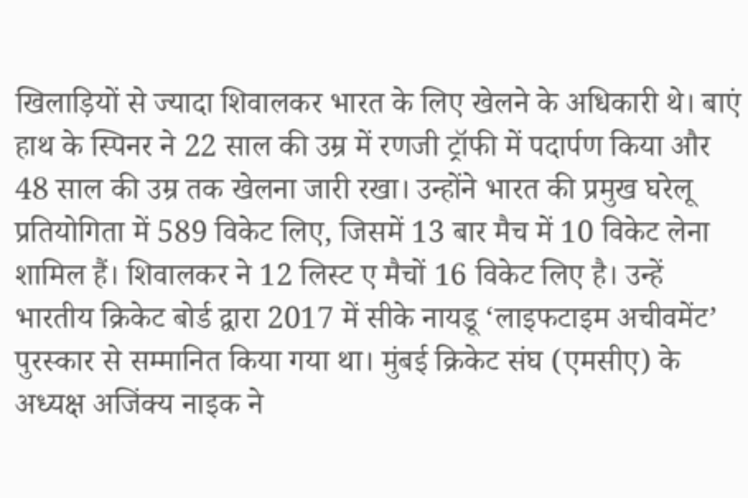खिलाड़ियों से ज्यादा शिवालकर भारत के लिए खेलने के अधिकारी थे। बाएं हाथ के स्पिनर ने 22 साल की उम्र में रणजी ट्रॉफी में पदार्पण किया और 48 साल की उम्र तक खेलना जारी रखा। उन्होंने भारत की प्रमुख घरेलू प्रतियोगिता में 589 विकेट लिए, जिसमें 13 बार मैच में 10 विकेट लेना शामिल हैं। शिवालकर ने 12 लिस्ट ए मैचों 16 विकेट लिए है। उन्हें भारतीय क्रिकेट बोर्ड द्वारा 2017 में सीके नायडू ‘लाइफटाइम अचीवमेंट’ पुरस्कार से सम्मानित किया गया था। मुंबई क्रिकेट संघ (एमसीए) के अध्यक्ष अजिंक्य नाइक ने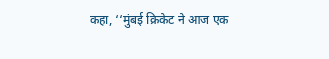कहा, ‘‘मुंबई क्रिकेट ने आज एक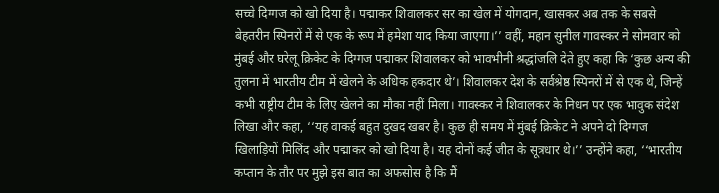सच्चे दिग्गज को खो दिया है। पद्माकर शिवालकर सर का खेल में योगदान, खासकर अब तक के सबसे बेहतरीन स्पिनरों में से एक के रूप में हमेशा याद किया जाएगा।’’ वहीं, महान सुनील गावस्कर ने सोमवार को मुंबई और घरेलू क्रिकेट के दिग्गज पद्माकर शिवालकर को भावभीनी श्रद्धांजलि देते हुए कहा कि ‘कुछ अन्य की तुलना में भारतीय टीम में खेलने के अधिक हकदार थे’। शिवालकर देश के सर्वश्रेष्ठ स्पिनरों में से एक थे, जिन्हें कभी राष्ट्रीय टीम के लिए खेलने का मौका नहीं मिला। गावस्कर ने शिवालकर के निधन पर एक भावुक संदेश लिखा और कहा, ‘‘यह वाकई बहुत दुखद खबर है। कुछ ही समय में मुंबई क्रिकेट ने अपने दो दिग्गज खिलाड़ियों मिलिंद और पद्माकर को खो दिया है। यह दोनों कई जीत के सूत्रधार थे।’’ उन्होंने कहा, ‘‘भारतीय कप्तान के तौर पर मुझे इस बात का अफसोस है कि मैं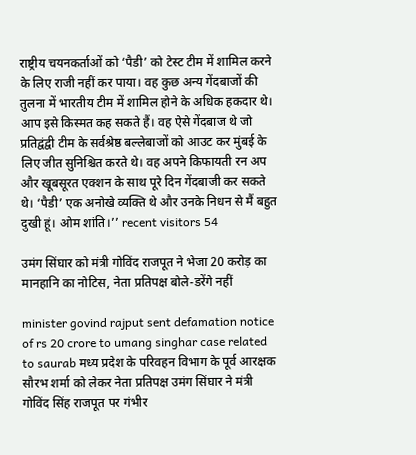राष्ट्रीय चयनकर्ताओं को ‘पैडी’ को टेस्ट टीम में शामिल करने के लिए राजी नहीं कर पाया। वह कुछ अन्य गेंदबाजों की तुलना में भारतीय टीम में शामिल होने के अधिक हकदार थे। आप इसे किस्मत कह सकते हैं। वह ऐसे गेंदबाज थे जो प्रतिद्वंद्वी टीम के सर्वश्रेष्ठ बल्लेबाजों को आउट कर मुंबई के लिए जीत सुनिश्चित करते थे। वह अपने किफायती रन अप और खूबसूरत एक्शन के साथ पूरे दिन गेंदबाजी कर सकते थे। ‘पैडी’ एक अनोखे व्यक्ति थे और उनके निधन से मैं बहुत दुखी हूं। ओम शांति।’’ recent visitors 54

उमंग सिंघार को मंत्री गोविंद राजपूत ने भेजा 20 करोड़ का मानहानि का नोटिस, नेता प्रतिपक्ष बोले-डरेंगे नहीं

minister govind rajput sent defamation notice of rs 20 crore to umang singhar case related to saurab मध्य प्रदेश के परिवहन विभाग के पूर्व आरक्षक सौरभ शर्मा को लेकर नेता प्रतिपक्ष उमंग सिंघार ने मंत्री गोविंद सिंह राजपूत पर गंभीर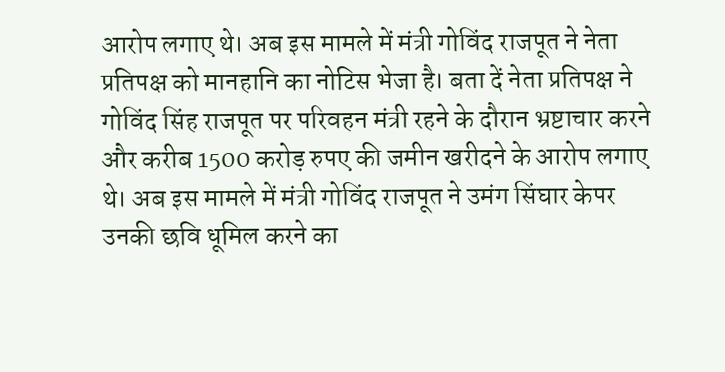आरोप लगाए थे। अब इस मामले में मंत्री गोविंद राजपूत ने नेता प्रतिपक्ष को मानहानि का नोटिस भेजा है। बता दें नेता प्रतिपक्ष ने गोविंद सिंह राजपूत पर परिवहन मंत्री रहने के दौरान भ्रष्टाचार करने और करीब 1500 करोड़ रुपए की जमीन खरीदने के आरोप लगाए थे। अब इस मामले में मंत्री गोविंद राजपूत ने उमंग सिंघार केपर उनकी छवि धूमिल करने का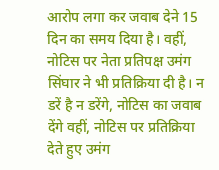आरोप लगा कर जवाब देने 15 दिन का समय दिया है। वहीं, नोटिस पर नेता प्रतिपक्ष उमंग सिंघार ने भी प्रतिक्रिया दी है। न डरें है न डरेंगे, नोटिस का जवाब देंगे वहीं, नोटिस पर प्रतिक्रिया देते हुए उमंग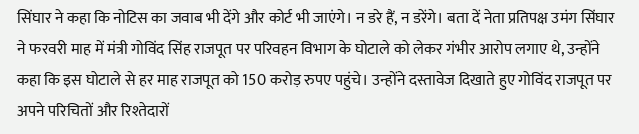सिंघार ने कहा कि नोटिस का जवाब भी देंगे और कोर्ट भी जाएंगे। न डरे हैं, न डरेंगे। बता दें नेता प्रतिपक्ष उमंग सिंघार ने फरवरी माह में मंत्री गोविंद सिंह राजपूत पर परिवहन विभाग के घोटाले को लेकर गंभीर आरोप लगाए थे, उन्होंने कहा कि इस घोटाले से हर माह राजपूत को 150 करोड़ रुपए पहुंचे। उन्होंने दस्तावेज दिखाते हुए गोविंद राजपूत पर अपने परिचितों और रिश्तेदारों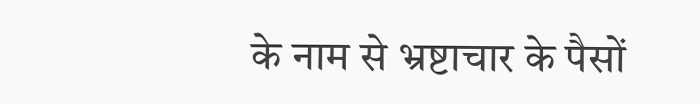के नाम से भ्रष्टाचार के पैसों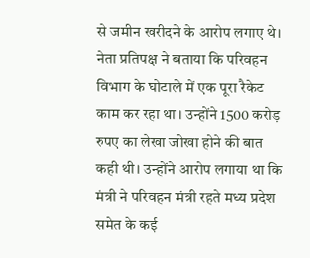से जमीन खरीदने के आरोप लगाए थे। नेता प्रतिपक्ष ने बताया कि परिवहन विभाग के घोटाले में एक पूरा रैकेट काम कर रहा था। उन्होंने 1500 करोड़ रुपए का लेखा जोखा होने की बात कही थी। उन्होंने आरोप लगाया था कि मंत्री ने परिवहन मंत्री रहते मध्य प्रदेश समेत के कई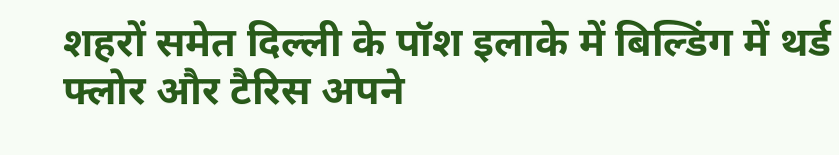शहरों समेत दिल्ली के पॉश इलाके में बिल्डिंग में थर्ड फ्लोर और टैरिस अपने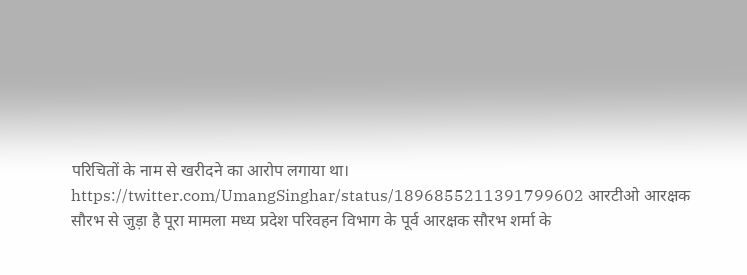परिचितों के नाम से खरीदने का आरोप लगाया था। https://twitter.com/UmangSinghar/status/1896855211391799602 आरटीओ आरक्षक सौरभ से जुड़ा है पूरा मामला मध्य प्रदेश परिवहन विभाग के पूर्व आरक्षक सौरभ शर्मा के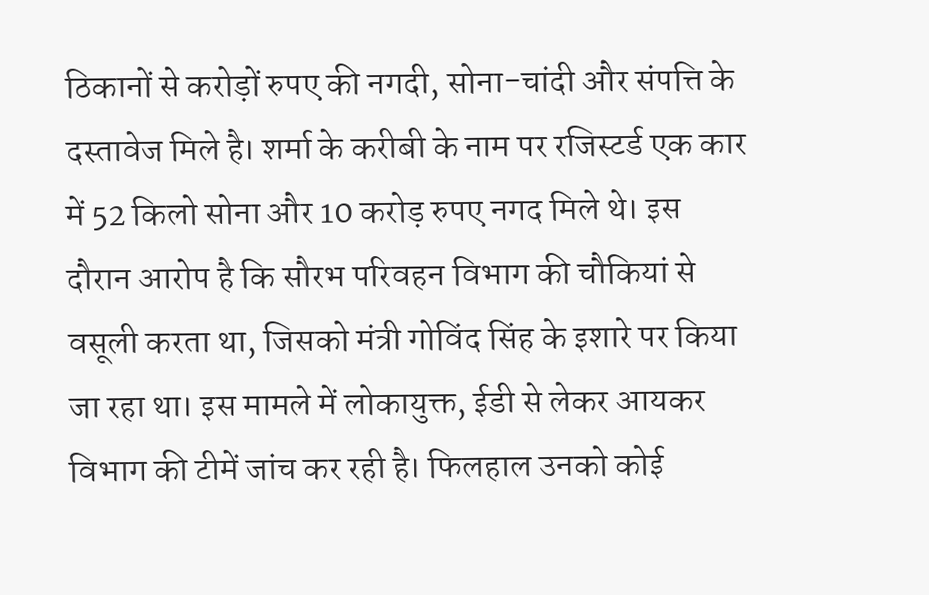ठिकानों से करोड़ों रुपए की नगदी, सोना-चांदी और संपत्ति के दस्तावेज मिले है। शर्मा के करीबी के नाम पर रजिस्टर्ड एक कार में 52 किलो सोना और 10 करोड़ रुपए नगद मिले थे। इस दौरान आरोप है कि सौरभ परिवहन विभाग की चौकियां से वसूली करता था, जिसको मंत्री गोविंद सिंह के इशारे पर किया जा रहा था। इस मामले में लोकायुक्त, ईडी से लेकर आयकर विभाग की टीमें जांच कर रही है। फिलहाल उनको कोई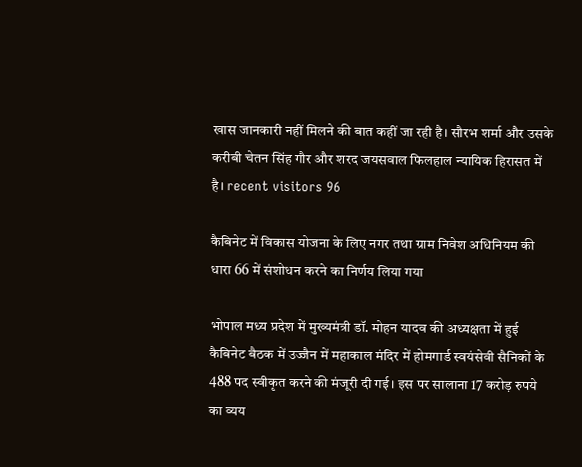खास जानकारी नहीं मिलने की बात कहीं जा रही है। सौरभ शर्मा और उसके करीबी चेतन सिंह गौर और शरद जयसवाल फिलहाल न्यायिक हिरासत में है। recent visitors 96

कैबिनेट में विकास योजना के लिए नगर तथा ग्राम निवेश अधिनियम की धारा 66 में संशोधन करने का निर्णय लिया गया

भोपाल मध्य प्रदेश में मुख्यमंत्री डॉ. मोहन यादव की अध्यक्षता में हुई कैबिनेट बैठक में उज्जैन में महाकाल मंदिर में होमगार्ड स्वयंसेवी सैनिकों के 488 पद स्वीकृत करने की मंजूरी दी गई। इस पर सालाना 17 करोड़ रुपये का व्यय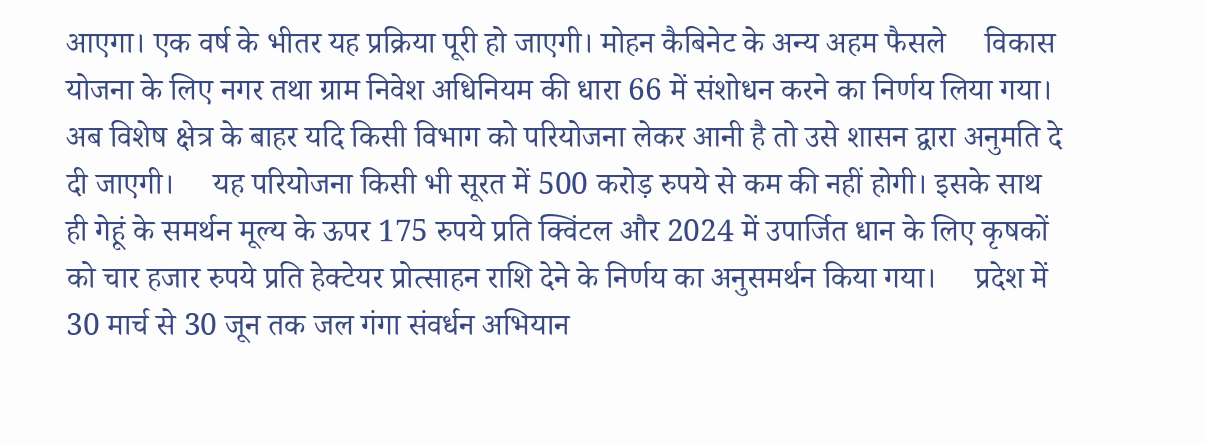आएगा। एक वर्ष के भीतर यह प्रक्रिया पूरी हो जाएगी। मोहन कैबिनेट के अन्य अहम फैसले     विकास योजना के लिए नगर तथा ग्राम निवेश अधिनियम की धारा 66 में संशोधन करने का निर्णय लिया गया। अब विशेष क्षेत्र के बाहर यदि किसी विभाग को परियोजना लेकर आनी है तो उसे शासन द्वारा अनुमति दे दी जाएगी।     यह परियोजना किसी भी सूरत में 500 करोड़ रुपये से कम की नहीं होगी। इसके साथ ही गेहूं के समर्थन मूल्य के ऊपर 175 रुपये प्रति क्विंटल और 2024 में उपार्जित धान के लिए कृषकों को चार हजार रुपये प्रति हेक्टेयर प्रोत्साहन राशि देने के निर्णय का अनुसमर्थन किया गया।     प्रदेश में 30 मार्च से 30 जून तक जल गंगा संवर्धन अभियान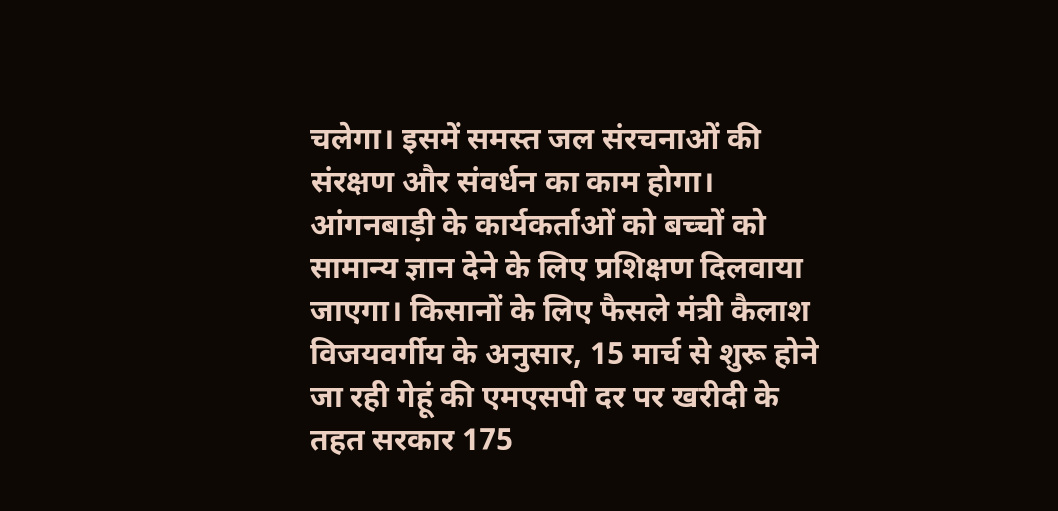चलेगा। इसमें समस्त जल संरचनाओं की संरक्षण और संवर्धन का काम होगा। आंगनबाड़ी के कार्यकर्ताओं को बच्चों को सामान्य ज्ञान देने के लिए प्रशिक्षण दिलवाया जाएगा। किसानों के लिए फैसले मंत्री कैलाश विजयवर्गीय के अनुसार, 15 मार्च से शुरू होने जा रही गेहूं की एमएसपी दर पर खरीदी के तहत सरकार 175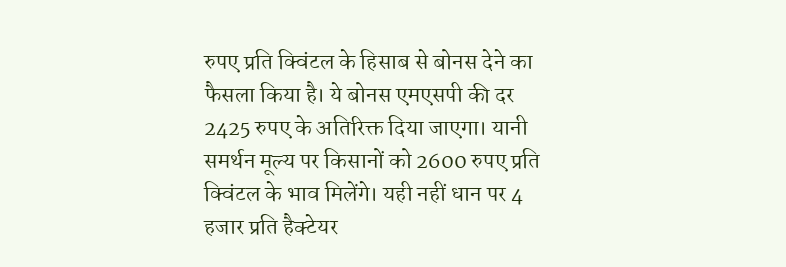रुपए प्रति क्विंटल के हिसाब से बोनस देने का फैसला किया है। ये बोनस एमएसपी की दर 2425 रुपए के अतिरिक्त दिया जाएगा। यानी समर्थन मूल्य पर किसानों को 2600 रुपए प्रति क्विंटल के भाव मिलेंगे। यही नहीं धान पर 4 हजार प्रति हैक्टेयर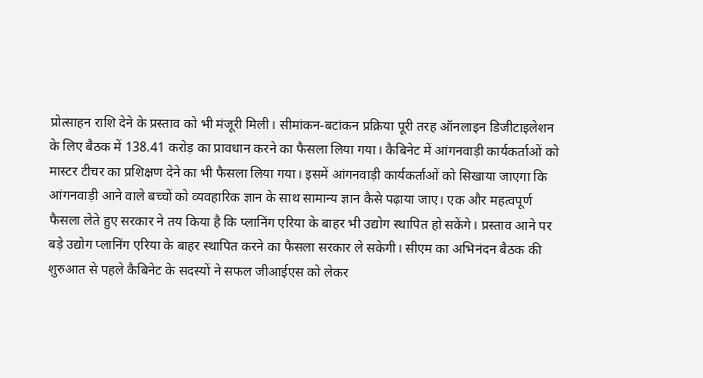प्रोत्साहन राशि देने के प्रस्ताव को भी मंजूरी मिली। सीमांकन-बटांकन प्रक्रिया पूरी तरह ऑनलाइन डिजीटाइलेशन के लिए बैठक में 138.41 करोड़ का प्रावधान करने का फैसला लिया गया। कैबिनेट में आंगनवाड़ी कार्यकर्ताओं को मास्टर टीचर का प्रशिक्षण देने का भी फैसला लिया गया। इसमें आंगनवाड़ी कार्यकर्ताओं को सिखाया जाएगा कि आंगनवाड़ी आने वाले बच्चों को व्यवहारिक ज्ञान के साथ सामान्य ज्ञान कैसे पढ़ाया जाए। एक और महत्वपूर्ण फैसला लेते हुए सरकार ने तय किया है कि प्लानिंग एरिया के बाहर भी उद्योग स्थापित हो सकेंगे। प्रस्ताव आने पर बड़े उद्योग प्लानिंग एरिया के बाहर स्थापित करने का फैसला सरकार ले सकेगी। सीएम का अभिनंदन बैठक की शुरुआत से पहले कैबिनेट के सदस्यों ने सफल जीआईएस को लेकर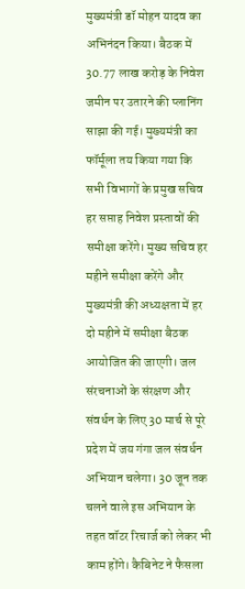मुख्यमंत्री डॉ मोहन यादव का अभिनंदन किया। बैठक में 30.77 लाख करोड़ के निवेश जमीन पर उतारने की प्लानिंग साझा की गई। मुख्यमंत्री का फॉर्मूला तय किया गया कि सभी विभागों के प्रमुख सचिव हर सप्ताह निवेश प्रस्तावों की समीक्षा करेंगे। मुख्य सचिव हर महीने समीक्षा करेंगे और मुख्यमंत्री की अध्यक्षता में हर दो महीने में समीक्षा बैठक आयोजित की जाएगी। जल संरचनाओं के संरक्षण और संवर्धन के लिए 30 मार्च से पूरे प्रदेश में जय गंगा जल संवर्धन अभियान चलेगा। 30 जून तक चलने वाले इस अभियान के तहत वॉटर रिचार्ज को लेकर भी काम होंगे। कैबिनेट ने फैसला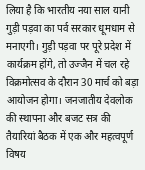लिया है कि भारतीय नया साल यानी गुड़ी पड़वा का पर्व सरकार धूमधाम से मनाएगी। गुड़ी पड़वा पर पूरे प्रदेश में कार्यक्रम होंगे, तो उज्जैन में चल रहे विक्रमोत्सव के दौरान 30 मार्च को बड़ा आयोजन होगा। जनजातीय देवलोक की स्थापना और बजट सत्र की तैयारियां बैठक में एक और महत्वपूर्ण विषय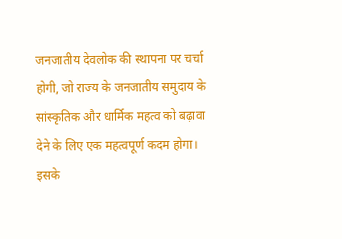जनजातीय देवलोक की स्थापना पर चर्चा होगी, जो राज्य के जनजातीय समुदाय के सांस्कृतिक और धार्मिक महत्व को बढ़ावा देने के लिए एक महत्वपूर्ण कदम होगा। इसके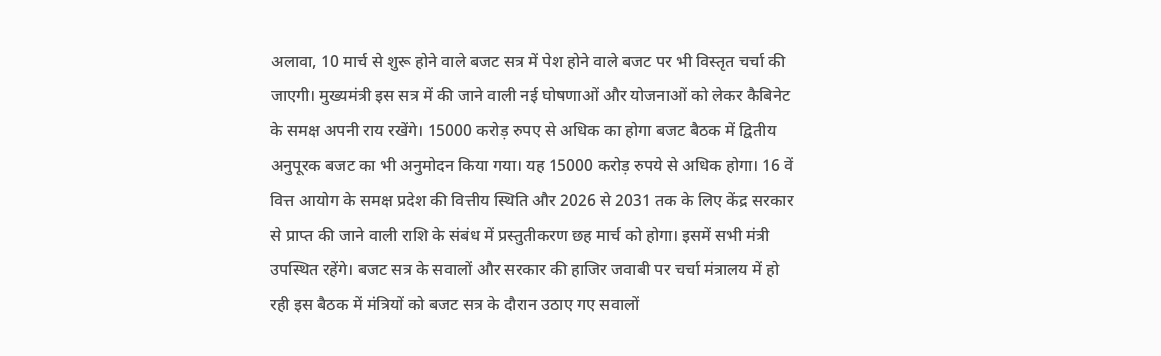अलावा, 10 मार्च से शुरू होने वाले बजट सत्र में पेश होने वाले बजट पर भी विस्तृत चर्चा की जाएगी। मुख्यमंत्री इस सत्र में की जाने वाली नई घोषणाओं और योजनाओं को लेकर कैबिनेट के समक्ष अपनी राय रखेंगे। 15000 करोड़ रुपए से अधिक का होगा बजट बैठक में द्वितीय अनुपूरक बजट का भी अनुमोदन किया गया। यह 15000 करोड़ रुपये से अधिक होगा। 16 वें वित्त आयोग के समक्ष प्रदेश की वित्तीय स्थिति और 2026 से 2031 तक के लिए केंद्र सरकार से प्राप्त की जाने वाली राशि के संबंध में प्रस्तुतीकरण छह मार्च को होगा। इसमें सभी मंत्री उपस्थित रहेंगे। बजट सत्र के सवालों और सरकार की हाजिर जवाबी पर चर्चा मंत्रालय में हो रही इस बैठक में मंत्रियों को बजट सत्र के दौरान उठाए गए सवालों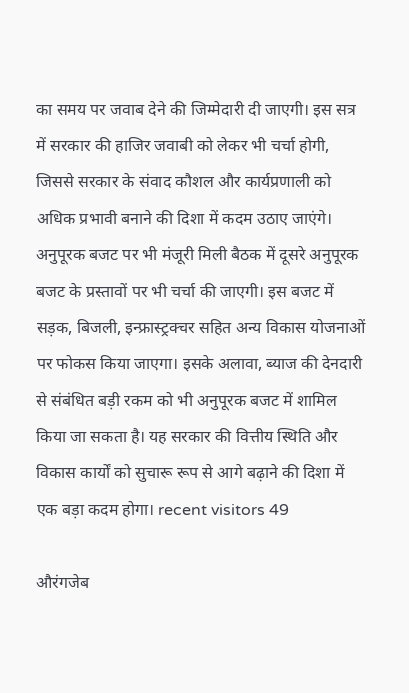का समय पर जवाब देने की जिम्मेदारी दी जाएगी। इस सत्र में सरकार की हाजिर जवाबी को लेकर भी चर्चा होगी, जिससे सरकार के संवाद कौशल और कार्यप्रणाली को अधिक प्रभावी बनाने की दिशा में कदम उठाए जाएंगे। अनुपूरक बजट पर भी मंजूरी मिली बैठक में दूसरे अनुपूरक बजट के प्रस्तावों पर भी चर्चा की जाएगी। इस बजट में सड़क, बिजली, इन्फ्रास्ट्रक्चर सहित अन्य विकास योजनाओं पर फोकस किया जाएगा। इसके अलावा, ब्याज की देनदारी से संबंधित बड़ी रकम को भी अनुपूरक बजट में शामिल किया जा सकता है। यह सरकार की वित्तीय स्थिति और विकास कार्यों को सुचारू रूप से आगे बढ़ाने की दिशा में एक बड़ा कदम होगा। recent visitors 49

औरंगजेब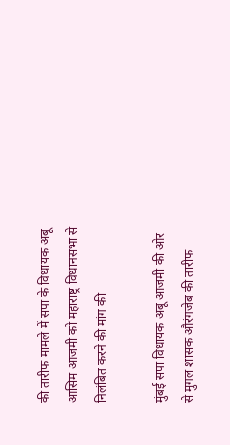की तारीफ मामले में सपा के विधायक अबू आसिम आजमी को महाराष्ट्र विधानसभा से निलंबित करने की मांग की

मुंबई सपा विधायक अबू आजमी की ओर से मुगल शासक औरंगजेब की तारीफ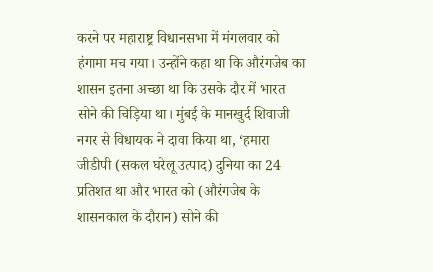करने पर महाराष्ट्र विधानसभा में मंगलवार को हंगामा मच गया। उन्होंने कहा था कि औरंगजेब का शासन इतना अच्छा था कि उसके दौर में भारत सोने की चिड़िया था। मुंबई के मानखुर्द शिवाजी नगर से विधायक ने दावा किया था, ‘हमारा जीडीपी (सकल घरेलू उत्पाद) दुनिया का 24 प्रतिशत था और भारत को (औरंगजेब के शासनकाल के दौरान) सोने की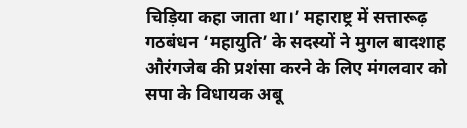चिड़िया कहा जाता था।’ महाराष्ट्र में सत्तारूढ़ गठबंधन ‘महायुति’ के सदस्यों ने मुगल बादशाह औरंगजेब की प्रशंसा करने के लिए मंगलवार को सपा के विधायक अबू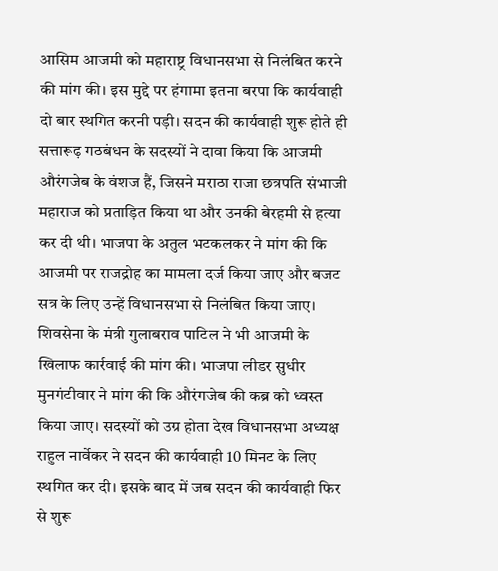आसिम आजमी को महाराष्ट्र विधानसभा से निलंबित करने की मांग की। इस मुद्दे पर हंगामा इतना बरपा कि कार्यवाही दो बार स्थगित करनी पड़ी। सदन की कार्यवाही शुरू होते ही सत्तारूढ़ गठबंधन के सदस्यों ने दावा किया कि आजमी औरंगजेब के वंशज हैं, जिसने मराठा राजा छत्रपति संभाजी महाराज को प्रताड़ित किया था और उनकी बेरहमी से हत्या कर दी थी। भाजपा के अतुल भटकलकर ने मांग की कि आजमी पर राजद्रोह का मामला दर्ज किया जाए और बजट सत्र के लिए उन्हें विधानसभा से निलंबित किया जाए। शिवसेना के मंत्री गुलाबराव पाटिल ने भी आजमी के खिलाफ कार्रवाई की मांग की। भाजपा लीडर सुधीर मुनगंटीवार ने मांग की कि औरंगजेब की कब्र को ध्वस्त किया जाए। सदस्यों को उग्र होता देख विधानसभा अध्यक्ष राहुल नार्वेकर ने सदन की कार्यवाही 10 मिनट के लिए स्थगित कर दी। इसके बाद में जब सदन की कार्यवाही फिर से शुरू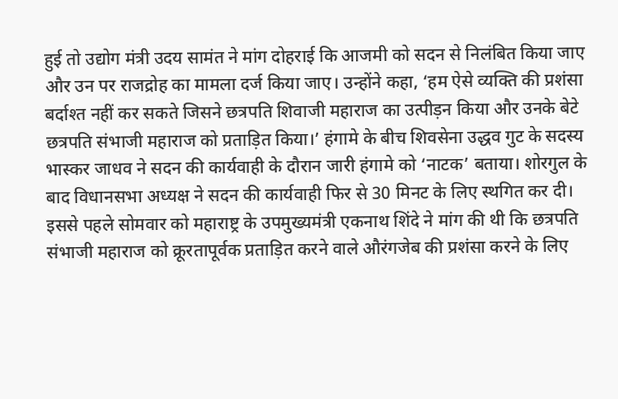हुई तो उद्योग मंत्री उदय सामंत ने मांग दोहराई कि आजमी को सदन से निलंबित किया जाए और उन पर राजद्रोह का मामला दर्ज किया जाए। उन्होंने कहा, ‘हम ऐसे व्यक्ति की प्रशंसा बर्दाश्त नहीं कर सकते जिसने छत्रपति शिवाजी महाराज का उत्पीड़न किया और उनके बेटे छत्रपति संभाजी महाराज को प्रताड़ित किया।’ हंगामे के बीच शिवसेना उद्धव गुट के सदस्य भास्कर जाधव ने सदन की कार्यवाही के दौरान जारी हंगामे को ‘नाटक’ बताया। शोरगुल के बाद विधानसभा अध्यक्ष ने सदन की कार्यवाही फिर से 30 मिनट के लिए स्थगित कर दी। इससे पहले सोमवार को महाराष्ट्र के उपमुख्यमंत्री एकनाथ शिंदे ने मांग की थी कि छत्रपति संभाजी महाराज को क्रूरतापूर्वक प्रताड़ित करने वाले औरंगजेब की प्रशंसा करने के लिए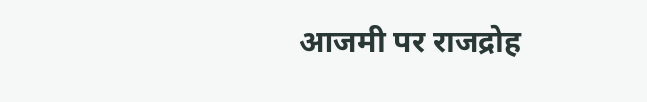आजमी पर राजद्रोह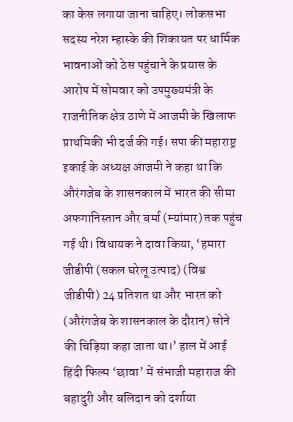का केस लगाया जाना चाहिए। लोकसभा सदस्य नरेश म्हास्के की शिकायत पर धार्मिक भावनाओं को ठेस पहुंचाने के प्रयास के आरोप में सोमवार को उपमुख्यमंत्री के राजनीतिक क्षेत्र ठाणे में आजमी के खिलाफ प्राथमिकी भी दर्ज की गई। सपा की महाराष्ट्र इकाई के अध्यक्ष आजमी ने कहा था कि औरंगजेब के शासनकाल में भारत की सीमा अफगानिस्तान और बर्मा (म्यांमार) तक पहुंच गई थी। विधायक ने दावा किया, ‘हमारा जीडीपी (सकल घरेलू उत्पाद) (विश्व जीडीपी) 24 प्रतिशत था और भारत को (औरंगजेब के शासनकाल के दौरान) सोने की चिड़िया कहा जाता था।’ हाल में आई हिंदी फिल्म ‘छावा’ में संभाजी महाराज की बहादुरी और बलिदान को दर्शाया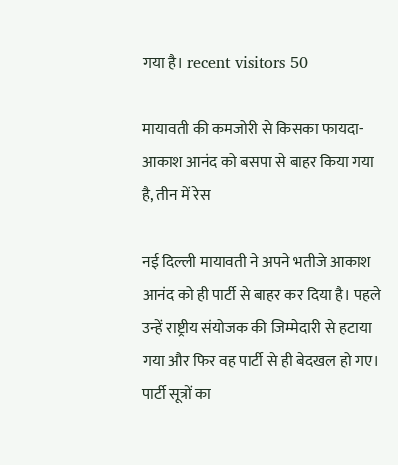गया है। recent visitors 50

मायावती की कमजोरी से किसका फायदा- आकाश आनंद को बसपा से बाहर किया गया है, तीन में रेस

नई दिल्ली मायावती ने अपने भतीजे आकाश आनंद को ही पार्टी से बाहर कर दिया है। पहले उन्हें राष्ट्रीय संयोजक की जिम्मेदारी से हटाया गया और फिर वह पार्टी से ही बेदखल हो गए। पार्टी सूत्रों का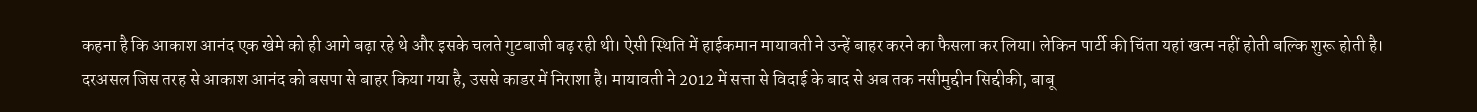कहना है कि आकाश आनंद एक खेमे को ही आगे बढ़ा रहे थे और इसके चलते गुटबाजी बढ़ रही थी। ऐसी स्थिति में हाईकमान मायावती ने उन्हें बाहर करने का फैसला कर लिया। लेकिन पार्टी की चिंता यहां खत्म नहीं होती बल्कि शुरू होती है। दरअसल जिस तरह से आकाश आनंद को बसपा से बाहर किया गया है, उससे काडर में निराशा है। मायावती ने 2012 में सत्ता से विदाई के बाद से अब तक नसीमुद्दीन सिद्दीकी, बाबू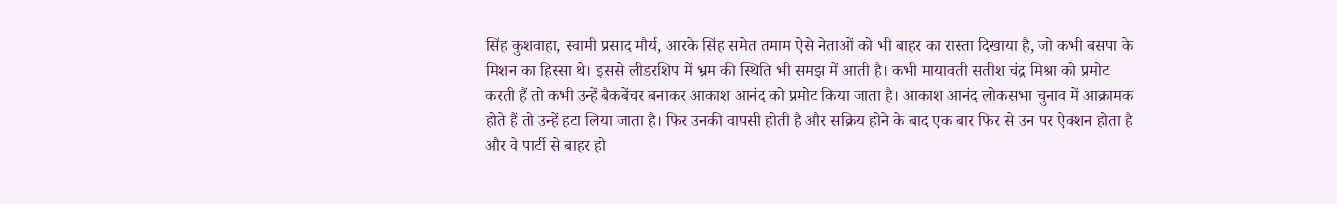सिंह कुशवाहा, स्वामी प्रसाद मौर्य, आरके सिंह समेत तमाम ऐसे नेताओं को भी बाहर का रास्ता दिखाया है, जो कभी बसपा के मिशन का हिस्सा थे। इससे लीडरशिप में भ्रम की स्थिति भी समझ में आती है। कभी मायावती सतीश चंद्र मिश्रा को प्रमोट करती हैं तो कभी उन्हें बैकबेंचर बनाकर आकाश आनंद को प्रमोट किया जाता है। आकाश आनंद लोकसभा चुनाव में आक्रामक होते हैं तो उन्हें हटा लिया जाता है। फिर उनकी वापसी होती है और सक्रिय होने के बाद एक बार फिर से उन पर ऐक्शन होता है और वे पार्टी से बाहर हो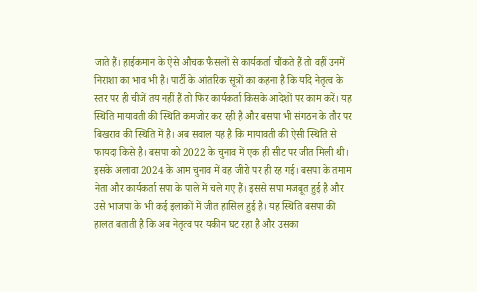जाते हैं। हाईकमान के ऐसे औचक फैसलों से कार्यकर्ता चौंकते हैं तो वहीं उनमें निराशा का भाव भी है। पार्टी के आंतरिक सूत्रों का कहना है कि यदि नेतृत्व के स्तर पर ही चीजें तय नहीं हैं तो फिर कार्यकर्ता किसके आदेशों पर काम करें। यह स्थिति मायावती की स्थिति कमजोर कर रही है और बसपा भी संगठन के तौर पर बिखराव की स्थिति में है। अब सवाल यह है कि मायावती की ऐसी स्थिति से फायदा किसे है। बसपा को 2022 के चुनाव में एक ही सीट पर जीत मिली थी। इसके अलावा 2024 के आम चुनाव में वह जीरो पर ही रह गई। बसपा के तमाम नेता और कार्यकर्ता सपा के पाले में चले गए हैं। इससे सपा मजबूत हुई है और उसे भाजपा के भी कई इलाकों में जीत हासिल हुई है। यह स्थिति बसपा की हालत बताती है कि अब नेतृत्व पर यकीन घट रहा है और उसका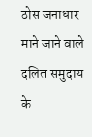ठोस जनाधार माने जाने वाले दलित समुदाय के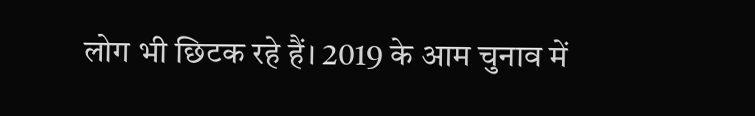लोग भी छिटक रहे हैं। 2019 के आम चुनाव में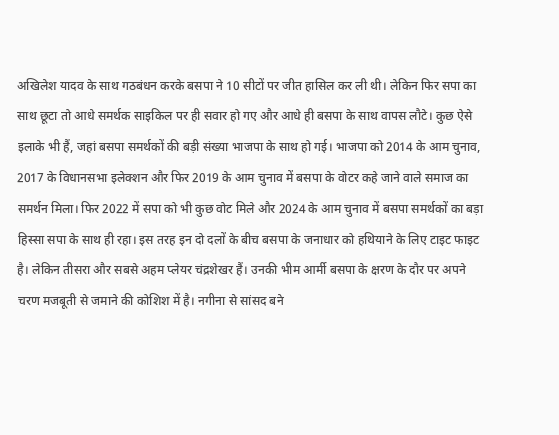अखिलेश यादव के साथ गठबंधन करके बसपा ने 10 सीटों पर जीत हासिल कर ली थी। लेकिन फिर सपा का साथ छूटा तो आधे समर्थक साइकिल पर ही सवार हो गए और आधे ही बसपा के साथ वापस लौटे। कुछ ऐसे इलाके भी हैं, जहां बसपा समर्थकों की बड़ी संख्या भाजपा के साथ हो गई। भाजपा को 2014 के आम चुनाव, 2017 के विधानसभा इलेक्शन और फिर 2019 के आम चुनाव में बसपा के वोटर कहे जाने वाले समाज का समर्थन मिला। फिर 2022 में सपा को भी कुछ वोट मिले और 2024 के आम चुनाव में बसपा समर्थकों का बड़ा हिस्सा सपा के साथ ही रहा। इस तरह इन दो दलों के बीच बसपा के जनाधार को हथियाने के लिए टाइट फाइट है। लेकिन तीसरा और सबसे अहम प्लेयर चंद्रशेखर हैं। उनकी भीम आर्मी बसपा के क्षरण के दौर पर अपने चरण मजबूती से जमाने की कोशिश में है। नगीना से सांसद बने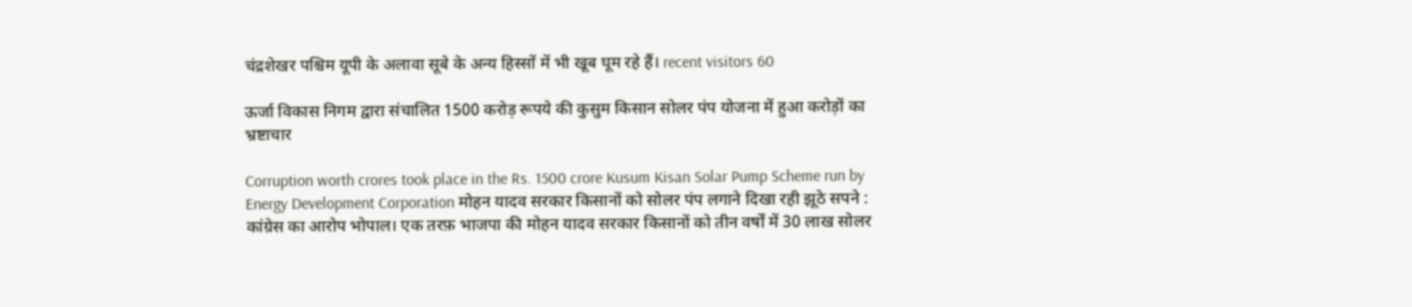चंद्रशेखर पश्चिम यूपी के अलावा सूबे के अन्य हिस्सों में भी खूब घूम रहे हैं। recent visitors 60

ऊर्जा विकास निगम द्वारा संचालित 1500 करोड़ रूपये की कुसुम किसान सोलर पंप योजना में हुआ करोड़ों का भ्रष्टाचार

Corruption worth crores took place in the Rs. 1500 crore Kusum Kisan Solar Pump Scheme run by Energy Development Corporation मोहन यादव सरकार किसानों को सोलर पंप लगाने दिखा रही झूठे सपने : कांग्रेस का आरोप भोपाल। एक तरफ़ भाजपा की मोहन यादव सरकार किसानों को तीन वर्षों में 30 लाख सोलर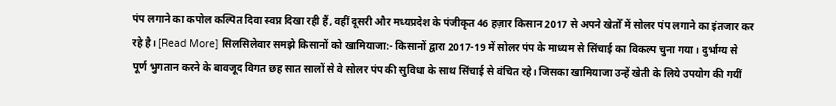पंप लगाने का कपोल कल्पित दिवा स्वप्न दिखा रही हैं, वहीं दूसरी और मध्यप्रदेश के पंजीकृत 46 हज़ार किसान 2017 से अपने खेतोँ में सोलर पंप लगाने का इंतजार कर रहे है। [Read More] सिलसिलेवार समझे किसानों को खामियाजा:- किसानों द्वारा 2017-19 में सोलर पंप के माध्यम से सिंचाई का विकल्प चुना गया। दुर्भाग्य से पूर्ण भुगतान करने के बावजूद विगत छह सात सालों से वे सोलर पंप की सुविधा के साथ सिंचाई से वंचित रहे। जिसका खामियाजा उन्हें खेती के लिये उपयोग की गयीं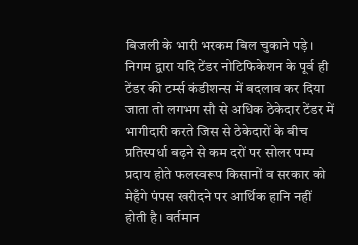बिजली के भारी भरकम बिल चुकाने पड़े। निगम द्वारा यदि टेंडर नोटिफिकेशन के पूर्व ही टेंडर की टर्म्स कंडीशन्स में बदलाव कर दिया जाता तो लगभग सौ से अधिक ठेकेदार टेंडर में भागीदारी करते जिस से ठेकेदारों के बीच प्रतिस्पर्धा बढ़ने से कम दरों पर सोलर पम्प प्रदाय होते फलस्वरूप किसानों व सरकार को मेहँगे पंपस खरीदने पर आर्थिक हानि नहीं होती है। वर्तमान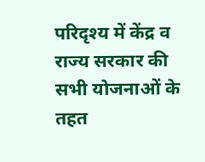परिदृश्य में केंद्र व राज्य सरकार की सभी योजनाओं के तहत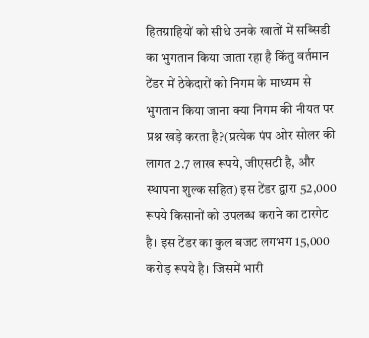हितग्राहियों को सीधे उनके खातों में सब्सिडी का भुगतान किया जाता रहा है किंतु वर्तमान टेंडर में ठेकेदारों को निगम के माध्यम से भुगतान किया जाना क्या निगम की नीयत पर प्रश्न खड़े करता है?(प्रत्येक पंप ओर सोलर की लागत 2.7 लाख रूपये, जीएसटी है, और स्थापना शुल्क सहित) इस टेंडर द्वारा 52,000 रूपये किसानों को उपलब्ध कराने का टारगेट है। इस टेंडर का कुल बजट लगभग 15,000 करोड़ रूपये है। जिसमें भारी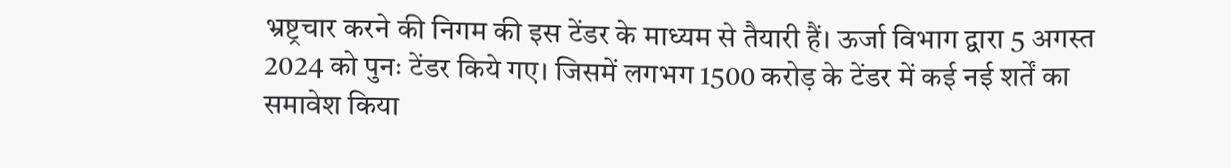भ्रष्ट्रचार करने की निगम की इस टेंडर के माध्यम से तैयारी हैं। ऊर्जा विभाग द्वारा 5 अगस्त 2024 को पुनः टेंडर किये गए। जिसमें लगभग 1500 करोड़ के टेंडर में कई नई शर्तें का समावेश किया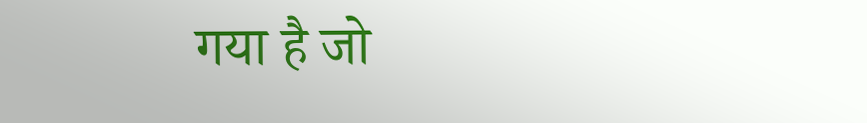गया है जो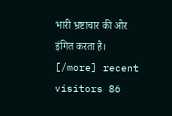भारी भ्रष्टाचार की ओर इंगित करता है। [/more] recent visitors 86